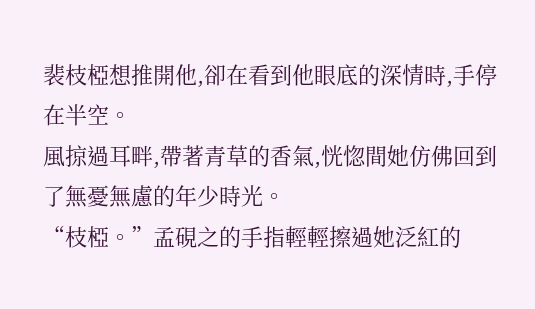裴枝椏想推開他,卻在看到他眼底的深情時,手停在半空。
風掠過耳畔,帶著青草的香氣,恍惚間她仿佛回到了無憂無慮的年少時光。
“枝椏。”孟硯之的手指輕輕擦過她泛紅的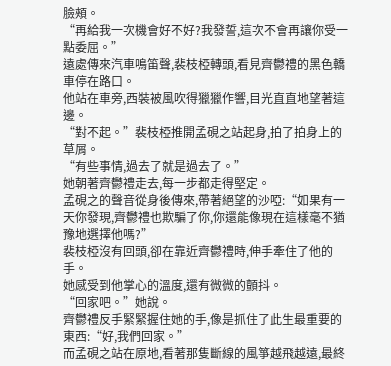臉頰。
“再給我一次機會好不好?我發誓,這次不會再讓你受一點委屈。”
遠處傳來汽車鳴笛聲,裴枝椏轉頭,看見齊鬱禮的黑色轎車停在路口。
他站在車旁,西裝被風吹得獵獵作響,目光直直地望著這邊。
“對不起。”裴枝椏推開孟硯之站起身,拍了拍身上的草屑。
“有些事情,過去了就是過去了。”
她朝著齊鬱禮走去,每一步都走得堅定。
孟硯之的聲音從身後傳來,帶著絕望的沙啞:“如果有一天你發現,齊鬱禮也欺騙了你,你還能像現在這樣毫不猶豫地選擇他嗎?”
裴枝椏沒有回頭,卻在靠近齊鬱禮時,伸手牽住了他的手。
她感受到他掌心的溫度,還有微微的顫抖。
“回家吧。”她說。
齊鬱禮反手緊緊握住她的手,像是抓住了此生最重要的東西:“好,我們回家。”
而孟硯之站在原地,看著那隻斷線的風箏越飛越遠,最終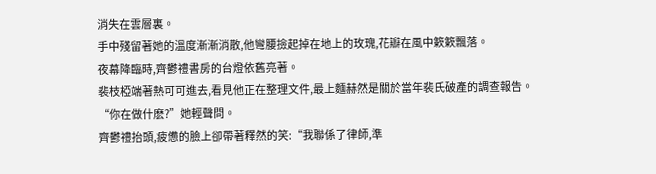消失在雲層裏。
手中殘留著她的溫度漸漸消散,他彎腰撿起掉在地上的玫瑰,花瓣在風中簌簌飄落。
夜幕降臨時,齊鬱禮書房的台燈依舊亮著。
裴枝椏端著熱可可進去,看見他正在整理文件,最上麵赫然是關於當年裴氏破產的調查報告。
“你在做什麽?”她輕聲問。
齊鬱禮抬頭,疲憊的臉上卻帶著釋然的笑:“我聯係了律師,準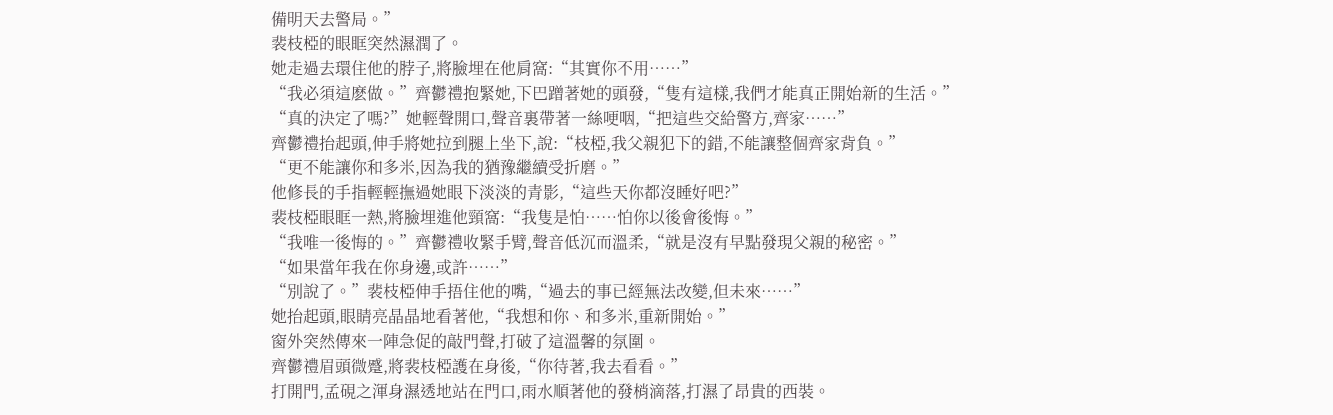備明天去警局。”
裴枝椏的眼眶突然濕潤了。
她走過去環住他的脖子,將臉埋在他肩窩:“其實你不用……”
“我必須這麽做。”齊鬱禮抱緊她,下巴蹭著她的頭發,“隻有這樣,我們才能真正開始新的生活。”
“真的決定了嗎?”她輕聲開口,聲音裏帶著一絲哽咽,“把這些交給警方,齊家……”
齊鬱禮抬起頭,伸手將她拉到腿上坐下,說:“枝椏,我父親犯下的錯,不能讓整個齊家背負。”
“更不能讓你和多米,因為我的猶豫繼續受折磨。”
他修長的手指輕輕撫過她眼下淡淡的青影,“這些天你都沒睡好吧?”
裴枝椏眼眶一熱,將臉埋進他頸窩:“我隻是怕……怕你以後會後悔。”
“我唯一後悔的。”齊鬱禮收緊手臂,聲音低沉而溫柔,“就是沒有早點發現父親的秘密。”
“如果當年我在你身邊,或許……”
“別說了。”裴枝椏伸手捂住他的嘴,“過去的事已經無法改變,但未來……”
她抬起頭,眼睛亮晶晶地看著他,“我想和你、和多米,重新開始。”
窗外突然傳來一陣急促的敲門聲,打破了這溫馨的氛圍。
齊鬱禮眉頭微蹙,將裴枝椏護在身後,“你待著,我去看看。”
打開門,孟硯之渾身濕透地站在門口,雨水順著他的發梢滴落,打濕了昂貴的西裝。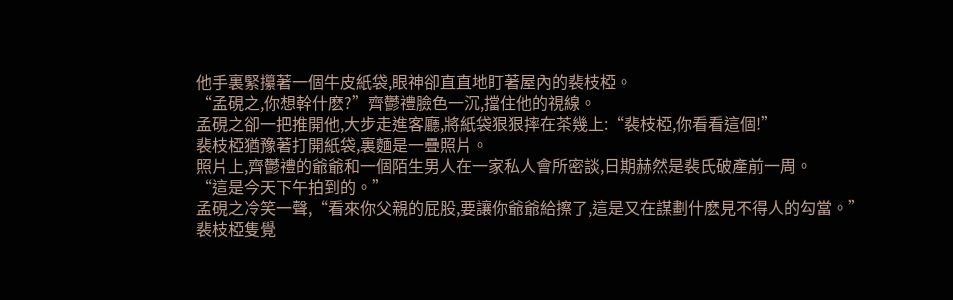他手裏緊攥著一個牛皮紙袋,眼神卻直直地盯著屋內的裴枝椏。
“孟硯之,你想幹什麽?”齊鬱禮臉色一沉,擋住他的視線。
孟硯之卻一把推開他,大步走進客廳,將紙袋狠狠摔在茶幾上:“裴枝椏,你看看這個!”
裴枝椏猶豫著打開紙袋,裏麵是一疊照片。
照片上,齊鬱禮的爺爺和一個陌生男人在一家私人會所密談,日期赫然是裴氏破產前一周。
“這是今天下午拍到的。”
孟硯之冷笑一聲,“看來你父親的屁股,要讓你爺爺給擦了,這是又在謀劃什麽見不得人的勾當。”
裴枝椏隻覺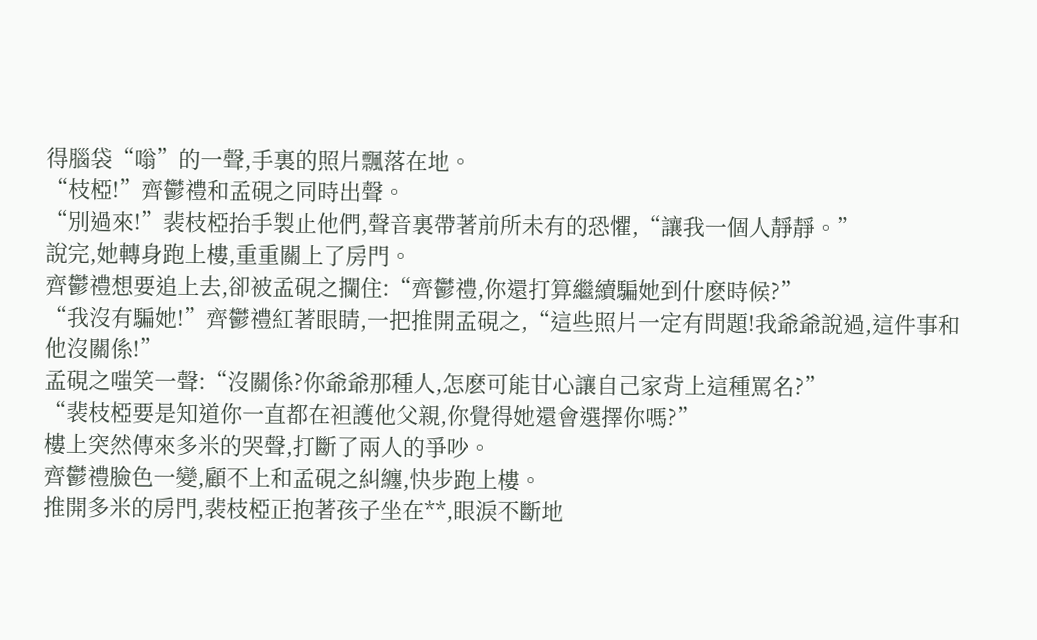得腦袋“嗡”的一聲,手裏的照片飄落在地。
“枝椏!”齊鬱禮和孟硯之同時出聲。
“別過來!”裴枝椏抬手製止他們,聲音裏帶著前所未有的恐懼,“讓我一個人靜靜。”
說完,她轉身跑上樓,重重關上了房門。
齊鬱禮想要追上去,卻被孟硯之攔住:“齊鬱禮,你還打算繼續騙她到什麽時候?”
“我沒有騙她!”齊鬱禮紅著眼睛,一把推開孟硯之,“這些照片一定有問題!我爺爺說過,這件事和他沒關係!”
孟硯之嗤笑一聲:“沒關係?你爺爺那種人,怎麽可能甘心讓自己家背上這種罵名?”
“裴枝椏要是知道你一直都在袒護他父親,你覺得她還會選擇你嗎?”
樓上突然傳來多米的哭聲,打斷了兩人的爭吵。
齊鬱禮臉色一變,顧不上和孟硯之糾纏,快步跑上樓。
推開多米的房門,裴枝椏正抱著孩子坐在**,眼淚不斷地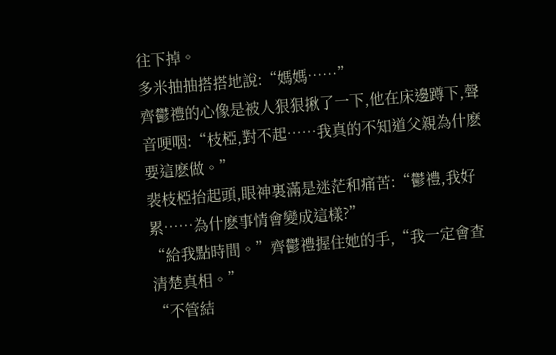往下掉。
多米抽抽搭搭地說:“媽媽……”
齊鬱禮的心像是被人狠狠揪了一下,他在床邊蹲下,聲音哽咽:“枝椏,對不起……我真的不知道父親為什麽要這麽做。”
裴枝椏抬起頭,眼神裏滿是迷茫和痛苦:“鬱禮,我好累……為什麽事情會變成這樣?”
“給我點時間。”齊鬱禮握住她的手,“我一定會查清楚真相。”
“不管結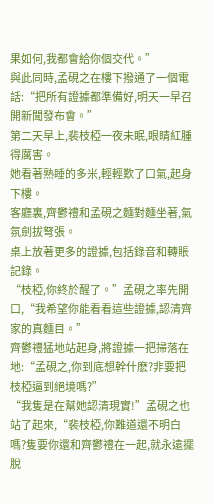果如何,我都會給你個交代。”
與此同時,孟硯之在樓下撥通了一個電話:“把所有證據都準備好,明天一早召開新聞發布會。”
第二天早上,裴枝椏一夜未眠,眼睛紅腫得厲害。
她看著熟睡的多米,輕輕歎了口氣,起身下樓。
客廳裏,齊鬱禮和孟硯之麵對麵坐著,氣氛劍拔弩張。
桌上放著更多的證據,包括錄音和轉賬記錄。
“枝椏,你終於醒了。”孟硯之率先開口,“我希望你能看看這些證據,認清齊家的真麵目。”
齊鬱禮猛地站起身,將證據一把掃落在地:“孟硯之,你到底想幹什麽?非要把枝椏逼到絕境嗎?”
“我隻是在幫她認清現實!”孟硯之也站了起來,“裴枝椏,你難道還不明白嗎?隻要你還和齊鬱禮在一起,就永遠擺脫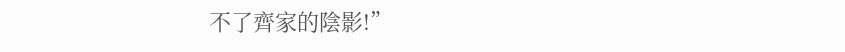不了齊家的陰影!”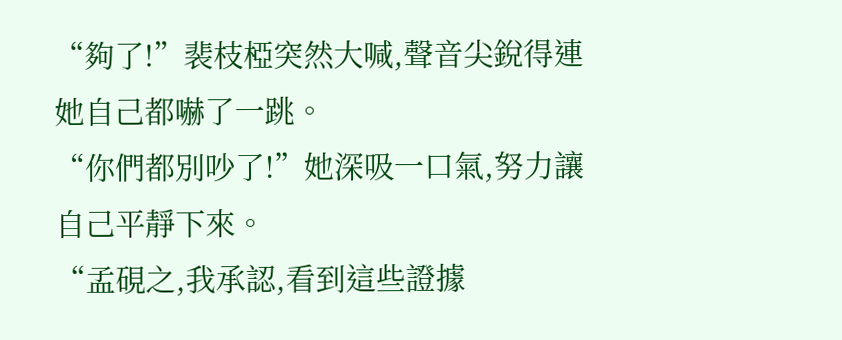“夠了!”裴枝椏突然大喊,聲音尖銳得連她自己都嚇了一跳。
“你們都別吵了!”她深吸一口氣,努力讓自己平靜下來。
“孟硯之,我承認,看到這些證據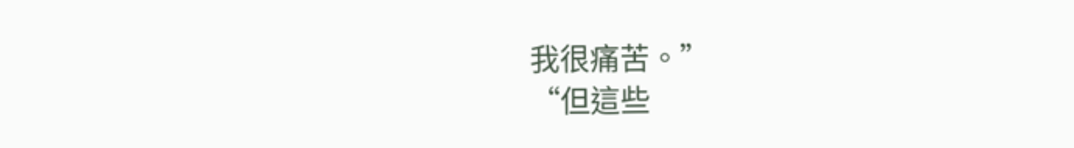我很痛苦。”
“但這些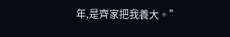年,是齊家把我養大。”